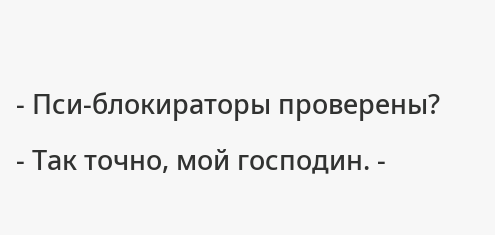- Пси-блокираторы проверены?
- Так точно, мой господин. -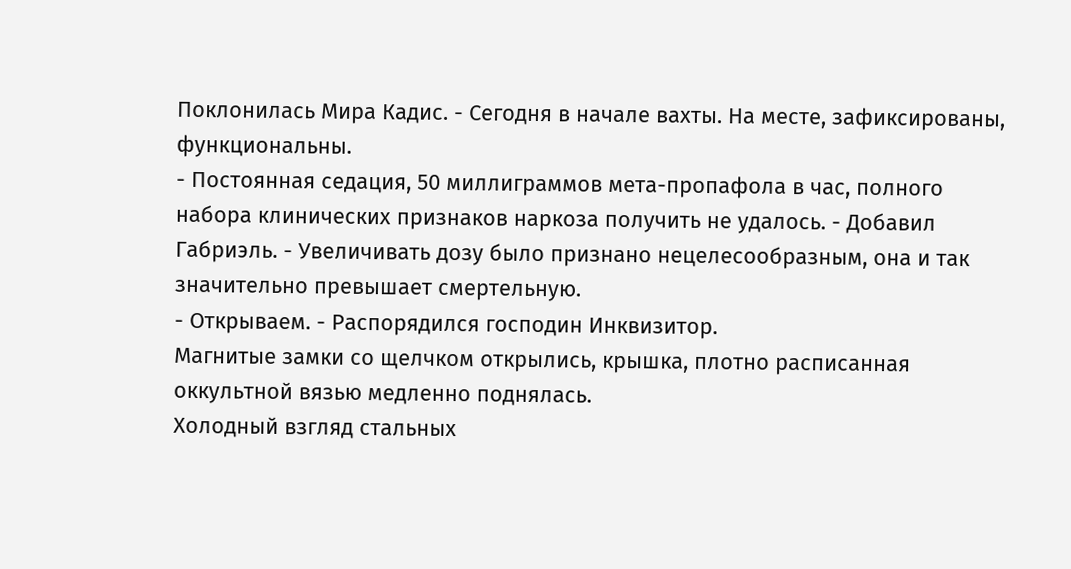Поклонилась Мира Кадис. - Сегодня в начале вахты. На месте, зафиксированы, функциональны.
- Постоянная седация, 50 миллиграммов мета-пропафола в час, полного набора клинических признаков наркоза получить не удалось. - Добавил Габриэль. - Увеличивать дозу было признано нецелесообразным, она и так значительно превышает смертельную.
- Открываем. - Распорядился господин Инквизитор.
Магнитые замки со щелчком открылись, крышка, плотно расписанная оккультной вязью медленно поднялась.
Холодный взгляд стальных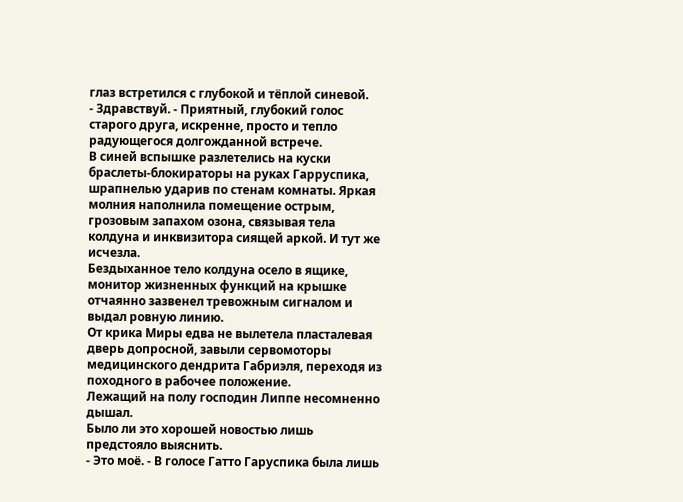глаз встретился с глубокой и тёплой синевой.
- Здравствуй. - Приятный, глубокий голос старого друга, искренне, просто и тепло радующегося долгожданной встрече.
В синей вспышке разлетелись на куски браслеты-блокираторы на руках Гарруспика, шрапнелью ударив по стенам комнаты. Яркая молния наполнила помещение острым, грозовым запахом озона, связывая тела колдуна и инквизитора сиящей аркой. И тут же исчезла.
Бездыханное тело колдуна осело в ящике, монитор жизненных функций на крышке отчаянно зазвенел тревожным сигналом и выдал ровную линию.
От крика Миры едва не вылетела пласталевая дверь допросной, завыли сервомоторы медицинского дендрита Габриэля, переходя из походного в рабочее положение.
Лежащий на полу господин Липпе несомненно дышал.
Было ли это хорошей новостью лишь предстояло выяснить.
- Это моё. - В голосе Гатто Гаруспика была лишь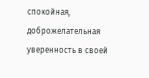спокойная, доброжелательная уверенность в своей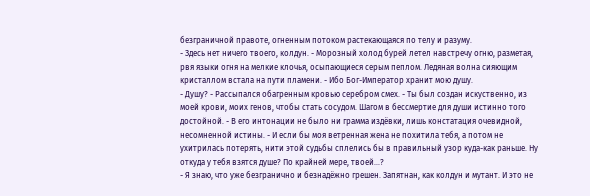безграничной правоте, огненным потоком растекающаяся по телу и разуму.
- Здесь нет ничего твоего, колдун. - Морозный холод бурей летел навстречу огню, разметая, рвя языки огня на мелкие клочья, осыпающиеся серым пеплом. Ледяная волна сияющим кристаллом встала на пути пламени. - Ибо Бог-Император хранит мою душу.
- Душу? - Рассыпался обагренным кровью серебром смех. - Ты был создан искуственно, из моей крови, моих генов, чтобы стать сосудом. Шагом в бессмертие для души истинно того достойной. - В его интонации не было ни грамма издёвки, лишь констатация очевидной, несомненной истины. - И если бы моя ветренная жена не похитила тебя, а потом не ухитрилась потерять, нити этой судьбы сплелись бы в правильный узор куда-как раньше. Ну откуда у тебя взятся душе? По крайней мере, твоей...?
- Я знаю, что уже безгранично и безнадёжно грешен. Запятнан, как колдун и мутант. И это не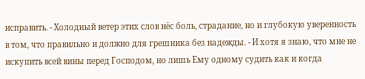исправить. - Холодный ветер этих слов нёс боль, страдание, но и глубокую уверенность в том, что правильно и должно для грешника без надежды. - И хотя я знаю, что мне не искупить всей вины перед Господом, но лишь Ему одному судить как и когда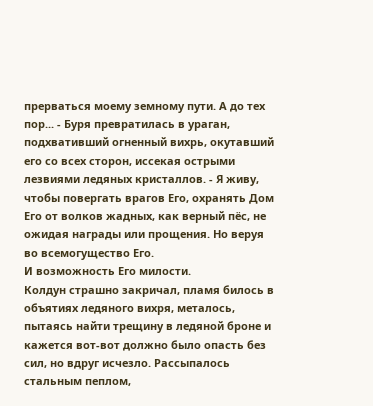прерваться моему земному пути. А до тех пор... - Буря превратилась в ураган, подхвативший огненный вихрь, окутавший его со всех сторон, иссекая острыми лезвиями ледяных кристаллов. - Я живу, чтобы повергать врагов Его, охранять Дом Его от волков жадных, как верный пёс, не ожидая награды или прощения. Но веруя во всемогущество Его.
И возможность Его милости.
Колдун страшно закричал, пламя билось в объятиях ледяного вихря, металось, пытаясь найти трещину в ледяной броне и кажется вот-вот должно было опасть без сил, но вдруг исчезло. Рассыпалось стальным пеплом,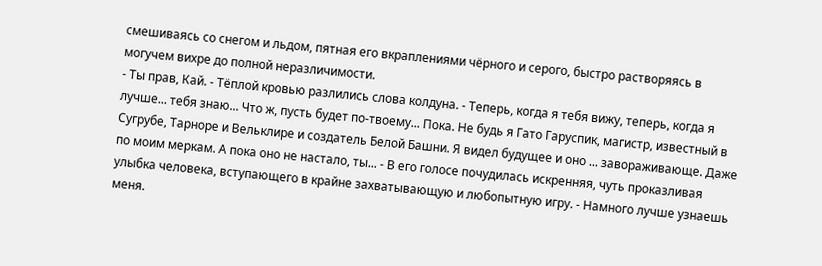смешиваясь со снегом и льдом, пятная его вкраплениями чёрного и серого, быстро растворяясь в могучем вихре до полной неразличимости.
- Ты прав, Кай. - Тёплой кровью разлились слова колдуна. - Теперь, когда я тебя вижу, теперь, когда я лучше... тебя знаю... Что ж, пусть будет по-твоему... Пока. Не будь я Гато Гаруспик, магистр, известный в Сугрубе, Тарноре и Вельклире и создатель Белой Башни. Я видел будущее и оно ... завораживающе. Даже по моим меркам. А пока оно не настало, ты... - В его голосе почудилась искренняя, чуть проказливая улыбка человека, вступающего в крайне захватывающую и любопытную игру. - Намного лучше узнаешь меня.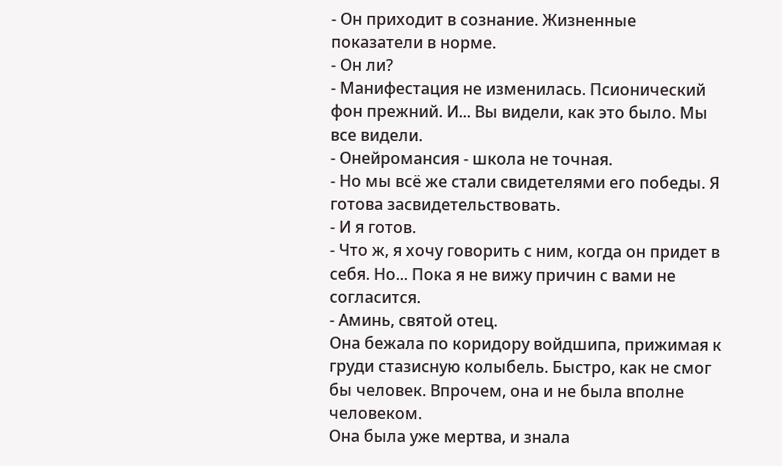- Он приходит в сознание. Жизненные показатели в норме.
- Он ли?
- Манифестация не изменилась. Псионический фон прежний. И... Вы видели, как это было. Мы все видели.
- Онейромансия - школа не точная.
- Но мы всё же стали свидетелями его победы. Я готова засвидетельствовать.
- И я готов.
- Что ж, я хочу говорить с ним, когда он придет в себя. Но... Пока я не вижу причин с вами не согласится.
- Аминь, святой отец.
Она бежала по коридору войдшипа, прижимая к груди стазисную колыбель. Быстро, как не смог бы человек. Впрочем, она и не была вполне человеком.
Она была уже мертва, и знала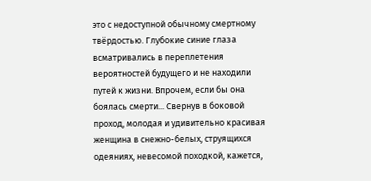это с недоступной обычному смертному твёрдостью. Глубокие синие глаза всматривались в переплетения вероятностей будущего и не находили путей к жизни. Впрочем, если бы она боялась смерти... Свернув в боковой проход, молодая и удивительно красивая женщина в снежно-белых, струящихся одеяниях, невесомой походкой, кажется,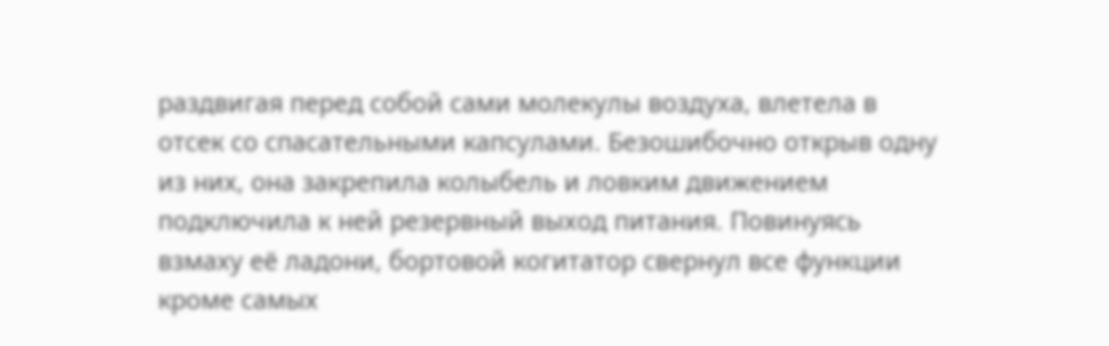раздвигая перед собой сами молекулы воздуха, влетела в отсек со спасательными капсулами. Безошибочно открыв одну из них, она закрепила колыбель и ловким движением подключила к ней резервный выход питания. Повинуясь взмаху её ладони, бортовой когитатор свернул все функции кроме самых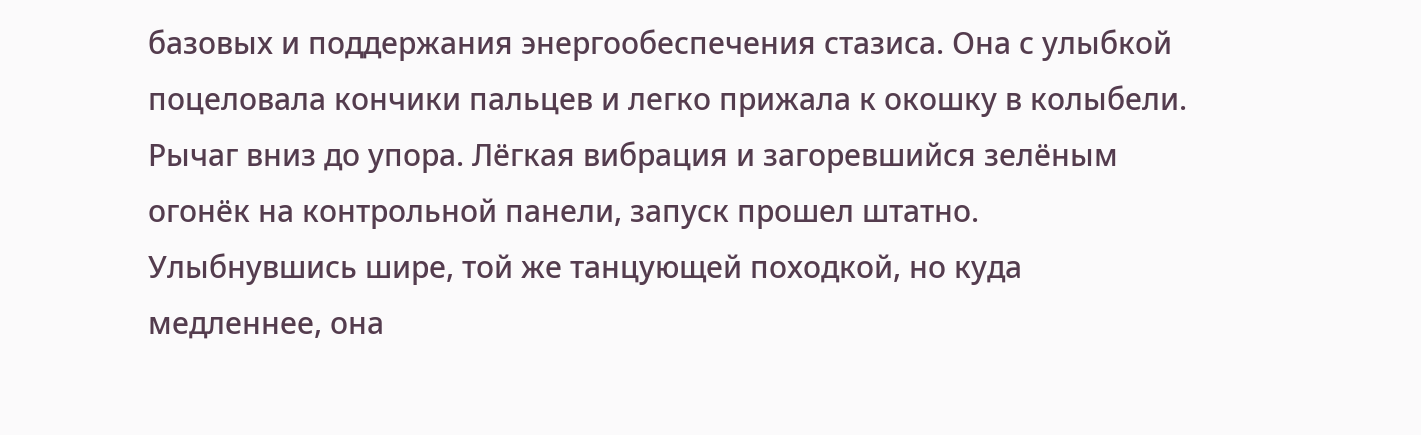базовых и поддержания энергообеспечения стазиса. Она с улыбкой поцеловала кончики пальцев и легко прижала к окошку в колыбели.
Рычаг вниз до упора. Лёгкая вибрация и загоревшийся зелёным огонёк на контрольной панели, запуск прошел штатно.
Улыбнувшись шире, той же танцующей походкой, но куда медленнее, она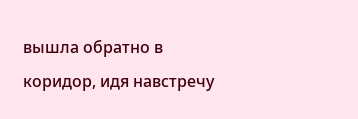вышла обратно в коридор, идя навстречу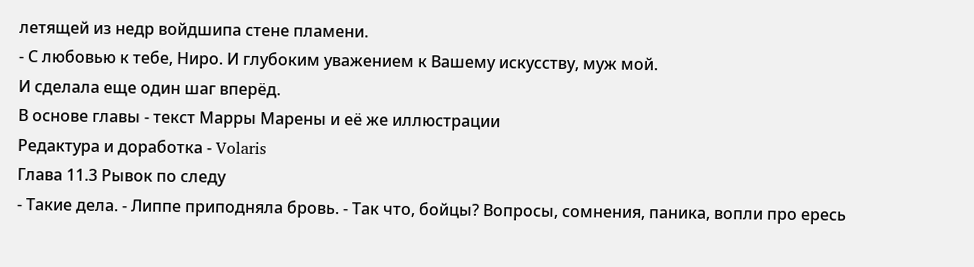летящей из недр войдшипа стене пламени.
- С любовью к тебе, Ниро. И глубоким уважением к Вашему искусству, муж мой.
И сделала еще один шаг вперёд.
В основе главы - текст Марры Марены и её же иллюстрации
Редактура и доработка - Volaris
Глава 11.3 Рывок по следу
- Такие дела. - Липпе приподняла бровь. - Так что, бойцы? Вопросы, сомнения, паника, вопли про ересь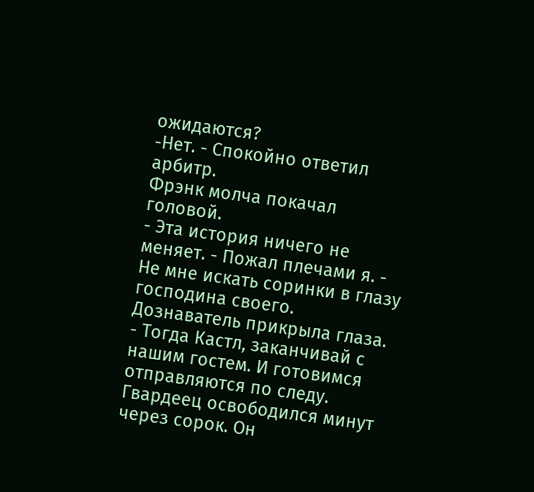ожидаются?
-Нет. - Спокойно ответил арбитр.
Фрэнк молча покачал головой.
- Эта история ничего не меняет. - Пожал плечами я. - Не мне искать соринки в глазу господина своего.
Дознаватель прикрыла глаза.
- Тогда Кастл, заканчивай с нашим гостем. И готовимся отправляются по следу.
Гвардеец освободился минут через сорок. Он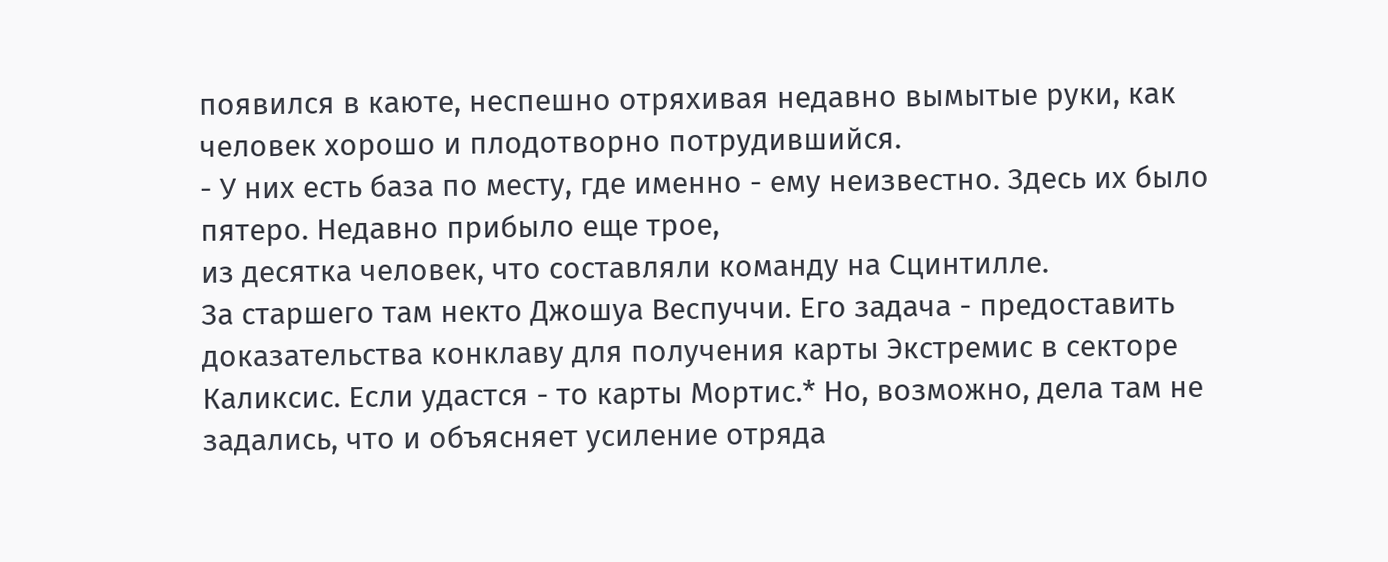появился в каюте, неспешно отряхивая недавно вымытые руки, как человек хорошо и плодотворно потрудившийся.
- У них есть база по месту, где именно - ему неизвестно. Здесь их было пятеро. Недавно прибыло еще трое,
из десятка человек, что составляли команду на Сцинтилле.
За старшего там некто Джошуа Веспуччи. Его задача - предоставить доказательства конклаву для получения карты Экстремис в секторе Каликсис. Если удастся - то карты Мортис.* Но, возможно, дела там не задались, что и объясняет усиление отряда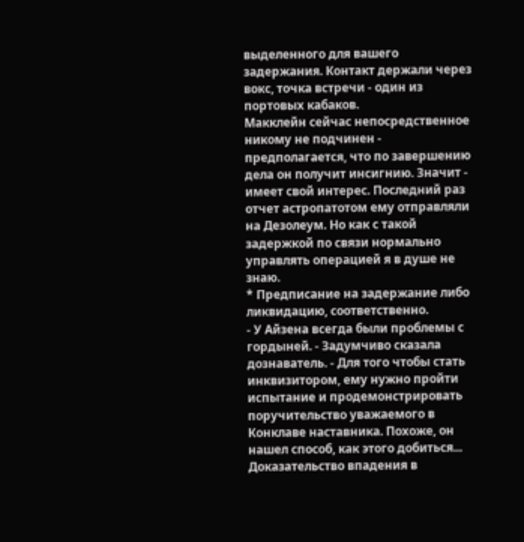выделенного для вашего задержания. Контакт держали через вокс, точка встречи - один из портовых кабаков.
Макклейн сейчас непосредственное никому не подчинен - предполагается, что по завершению дела он получит инсигнию. Значит - имеет свой интерес. Последний раз отчет астропатотом ему отправляли на Дезолеум. Но как с такой задержкой по связи нормально управлять операцией я в душе не знаю.
* Предписание на задержание либо ликвидацию, соответственно.
- У Айзена всегда были проблемы с гордыней. - Задумчиво сказала дознаватель. - Для того чтобы стать инквизитором, ему нужно пройти испытание и продемонстрировать поручительство уважаемого в Конклаве наставника. Похоже, он нашел способ, как этого добиться... Доказательство впадения в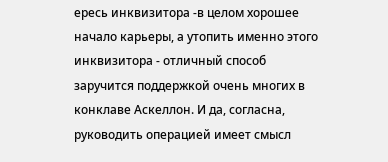ересь инквизитора -в целом хорошее начало карьеры, а утопить именно этого инквизитора - отличный способ заручится поддержкой очень многих в конклаве Аскеллон. И да, согласна, руководить операцией имеет смысл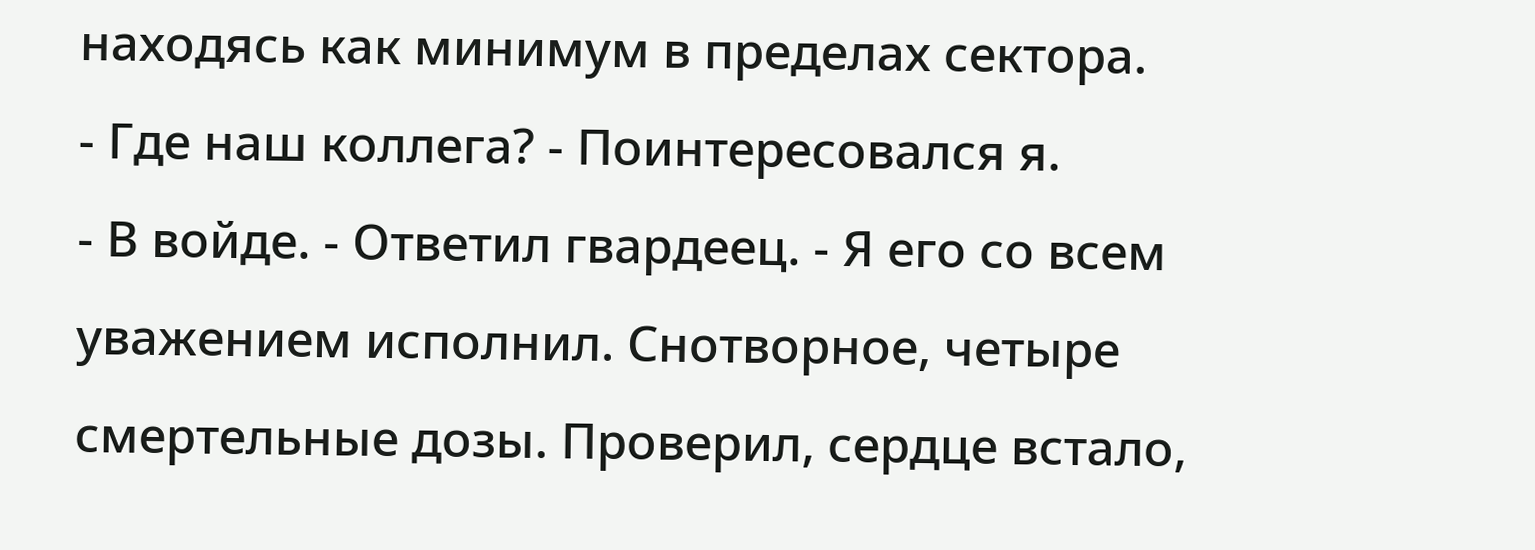находясь как минимум в пределах сектора.
- Где наш коллега? - Поинтересовался я.
- В войде. - Ответил гвардеец. - Я его со всем уважением исполнил. Снотворное, четыре смертельные дозы. Проверил, сердце встало,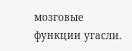мозговые функции угасли.